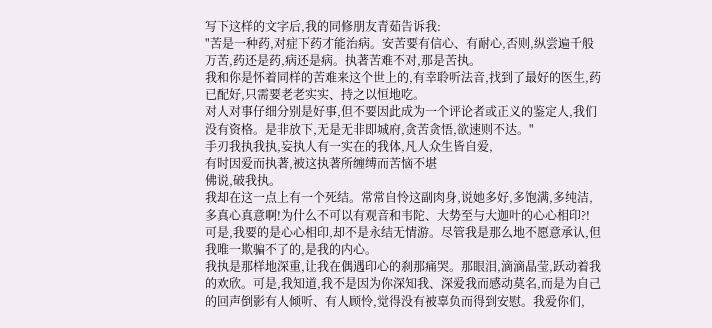写下这样的文字后,我的同修朋友青茹告诉我:
"苦是一种药,对症下药才能治病。安苦要有信心、有耐心,否则,纵尝遍千般万苦,药还是药,病还是病。执著苦难不对,那是苦执。
我和你是怀着同样的苦难来这个世上的,有幸聆听法音,找到了最好的医生,药已配好,只需要老老实实、持之以恒地吃。
对人对事仔细分别是好事,但不要因此成为一个评论者或正义的鉴定人,我们没有资格。是非放下,无是无非即城府,贪苦贪悟,欲速则不达。"
手刃我执我执,妄执人有一实在的我体,凡人众生皆自爱,
有时因爱而执著,被这执著所缠缚而苦恼不堪
佛说,破我执。
我却在这一点上有一个死结。常常自怜这副肉身,说她多好,多饱满,多纯洁,多真心真意啊!为什么不可以有观音和韦陀、大势至与大迦叶的心心相印?!
可是,我要的是心心相印,却不是永结无情游。尽管我是那么地不愿意承认,但我唯一欺骗不了的,是我的内心。
我执是那样地深重,让我在偶遇印心的刹那痛哭。那眼泪,滴滴晶莹,跃动着我的欢欣。可是,我知道,我不是因为你深知我、深爱我而感动莫名,而是为自己的回声倒影有人倾听、有人顾怜,觉得没有被辜负而得到安慰。我爱你们,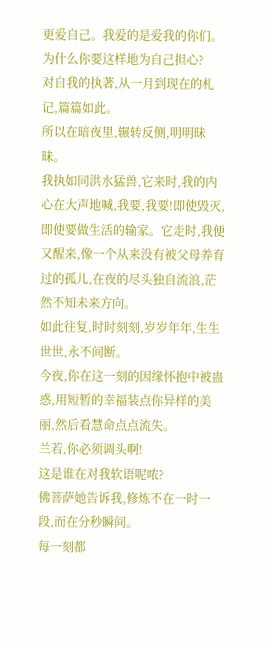更爱自己。我爱的是爱我的你们。
为什么你要这样地为自己担心?
对自我的执著,从一月到现在的札记,篇篇如此。
所以在暗夜里,辗转反侧,明明昧昧。
我执如同洪水猛兽,它来时,我的内心在大声地喊,我要,我要!即使毁灭,即使要做生活的输家。它走时,我便又醒来,像一个从来没有被父母养育过的孤儿,在夜的尽头独自流浪,茫然不知未来方向。
如此往复,时时刻刻,岁岁年年,生生世世,永不间断。
今夜,你在这一刻的因缘怀抱中被蛊惑,用短暂的幸福装点你异样的美丽,然后看慧命点点流失。
兰若,你必须调头啊!
这是谁在对我软语呢哝?
佛菩萨她告诉我,修炼不在一时一段,而在分秒瞬间。
每一刻都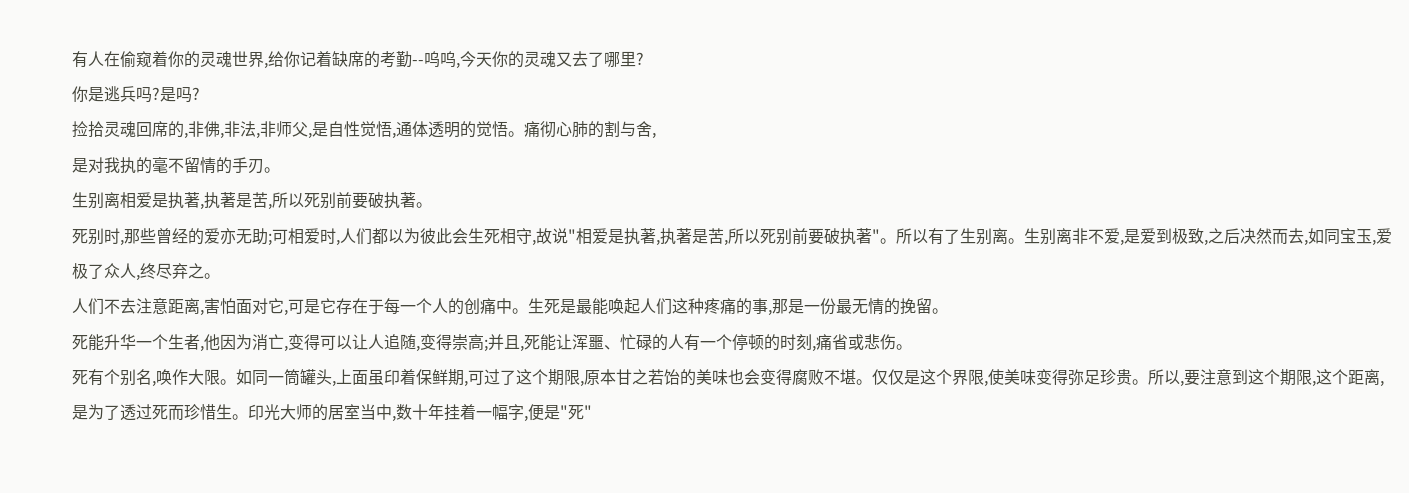有人在偷窥着你的灵魂世界,给你记着缺席的考勤--呜呜,今天你的灵魂又去了哪里?
你是逃兵吗?是吗?
捡拾灵魂回席的,非佛,非法,非师父,是自性觉悟,通体透明的觉悟。痛彻心肺的割与舍,
是对我执的毫不留情的手刃。
生别离相爱是执著,执著是苦,所以死别前要破执著。
死别时,那些曾经的爱亦无助;可相爱时,人们都以为彼此会生死相守,故说"相爱是执著,执著是苦,所以死别前要破执著"。所以有了生别离。生别离非不爱,是爱到极致,之后决然而去,如同宝玉,爱极了众人,终尽弃之。
人们不去注意距离,害怕面对它,可是它存在于每一个人的创痛中。生死是最能唤起人们这种疼痛的事,那是一份最无情的挽留。
死能升华一个生者,他因为消亡,变得可以让人追随,变得崇高;并且,死能让浑噩、忙碌的人有一个停顿的时刻,痛省或悲伤。
死有个别名,唤作大限。如同一筒罐头,上面虽印着保鲜期,可过了这个期限,原本甘之若饴的美味也会变得腐败不堪。仅仅是这个界限,使美味变得弥足珍贵。所以,要注意到这个期限,这个距离,是为了透过死而珍惜生。印光大师的居室当中,数十年挂着一幅字,便是"死"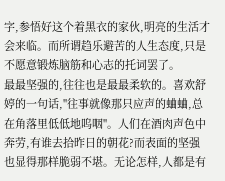字,参悟好这个着黑衣的家伙,明亮的生活才会来临。而所谓趋乐避苦的人生态度,只是不愿意锻炼脑筋和心志的托词罢了。
最最坚强的,往往也是最最柔软的。喜欢舒婷的一句话,"往事就像那只应声的蛐蛐,总在角落里低低地呜咽"。人们在酒肉声色中奔劳,有谁去拾昨日的朝花?而表面的坚强也显得那样脆弱不堪。无论怎样,人都是有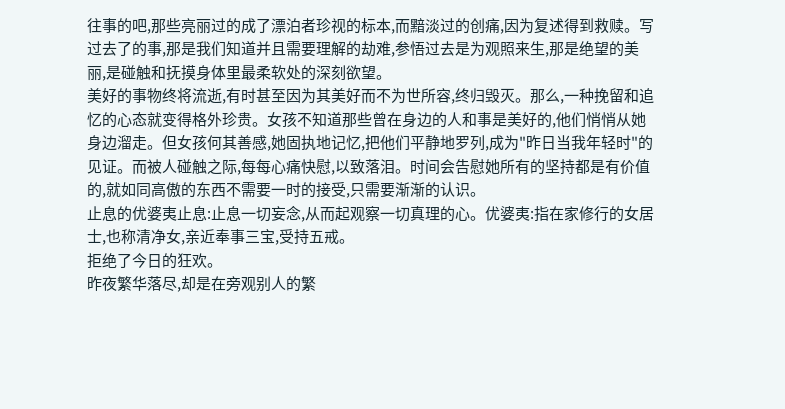往事的吧,那些亮丽过的成了漂泊者珍视的标本,而黯淡过的创痛,因为复述得到救赎。写过去了的事,那是我们知道并且需要理解的劫难,参悟过去是为观照来生,那是绝望的美丽,是碰触和抚摸身体里最柔软处的深刻欲望。
美好的事物终将流逝,有时甚至因为其美好而不为世所容,终归毁灭。那么,一种挽留和追忆的心态就变得格外珍贵。女孩不知道那些曾在身边的人和事是美好的,他们悄悄从她身边溜走。但女孩何其善感,她固执地记忆,把他们平静地罗列,成为"昨日当我年轻时"的见证。而被人碰触之际,每每心痛快慰,以致落泪。时间会告慰她所有的坚持都是有价值的,就如同高傲的东西不需要一时的接受,只需要渐渐的认识。
止息的优婆夷止息:止息一切妄念,从而起观察一切真理的心。优婆夷:指在家修行的女居士,也称清净女,亲近奉事三宝,受持五戒。
拒绝了今日的狂欢。
昨夜繁华落尽,却是在旁观别人的繁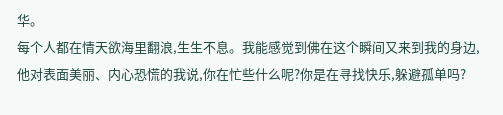华。
每个人都在情天欲海里翻浪,生生不息。我能感觉到佛在这个瞬间又来到我的身边,他对表面美丽、内心恐慌的我说,你在忙些什么呢?你是在寻找快乐,躲避孤单吗?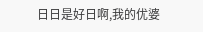日日是好日啊,我的优婆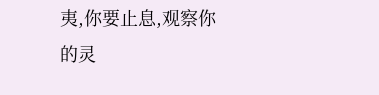夷,你要止息,观察你的灵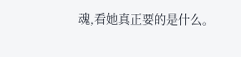魂,看她真正要的是什么。